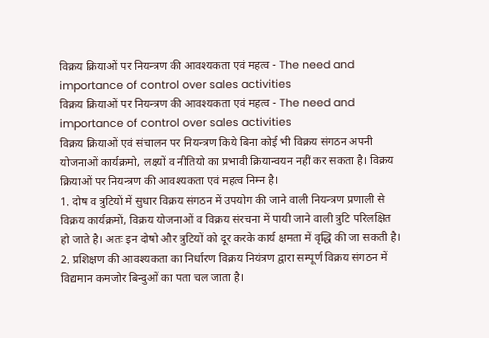विक्रय क्रियाओं पर नियन्त्रण की आवश्यकता एवं महत्व - The need and importance of control over sales activities
विक्रय क्रियाओं पर नियन्त्रण की आवश्यकता एवं महत्व - The need and importance of control over sales activities
विक्रय क्रियाओं एवं संचालन पर नियन्त्रण किये बिना कोई भी विक्रय संगठन अपनी योजनाओं कार्यक्रमो, लक्ष्यों व नीतियो का प्रभावी क्रियान्वयन नहीं कर सकता है। विक्रय क्रियाओं पर नियन्त्रण की आवश्यकता एवं महत्व निम्न है।
1. दोष व त्रुटियों में सुधार विक्रय संगठन में उपयोग की जाने वाली नियन्त्रण प्रणाली से विक्रय कार्यक्रमों, विक्रय योजनाओं व विक्रय संरचना में पायी जाने वाली त्रुटि परिलक्षित हो जाते है। अतः इन दोषो और त्रुटियों को दूर करके कार्य क्षमता में वृद्धि की जा सकती है।
2. प्रशिक्षण की आवश्यकता का निर्धारण विक्रय नियंत्रण द्वारा सम्पूर्ण विक्रय संगठन में विद्यमान कमजोर बिन्दुओं का पता चल जाता है।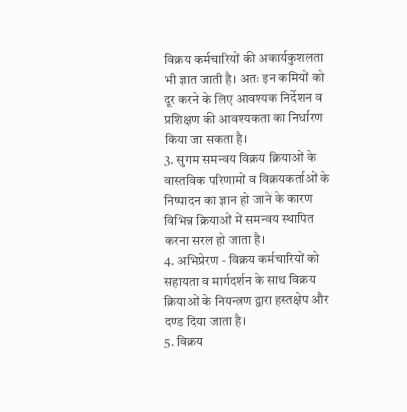विक्रय कर्मचारियों की अकार्यकुशलता भी ज्ञात जाती है। अतः इन कमियों को दूर करने के लिए आवश्यक निर्देशन व प्रशिक्षण की आवश्यकता का निर्धारण किया जा सकता है।
3. सुगम समन्वय विक्रय क्रियाओं के वास्तविक परिणामों व विक्रयकर्ताओं के निष्पादन का ज्ञान हो जाने के कारण विभिन्न क्रियाओं में समन्वय स्थापित करना सरल हो जाता है।
4. अभिप्रेरण - विक्रय कर्मचारियों को सहायता व मार्गदर्शन के साथ विक्रय क्रियाओं के नियन्त्रण द्वारा हस्तक्षेप और दण्ड दिया जाता है।
5. विक्रय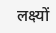लक्ष्यों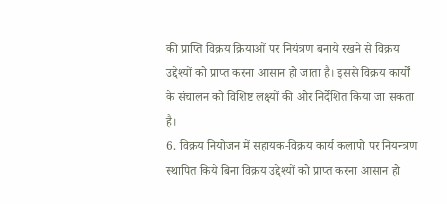की प्राप्ति विक्रय क्रियाओं पर नियंत्रण बनाये रखने से विक्रय उद्देश्यों को प्राप्त करना आसान हो जाता है। इससे विक्रय कार्यों के संचालन को विशिष्ट लक्ष्यों की ओर निर्देशित किया जा सकता है।
6. विक्रय नियोजन में सहायक-विक्रय कार्य कलापो पर नियन्त्रण स्थापित किये बिना विक्रय उद्देश्यों को प्राप्त करना आसान हो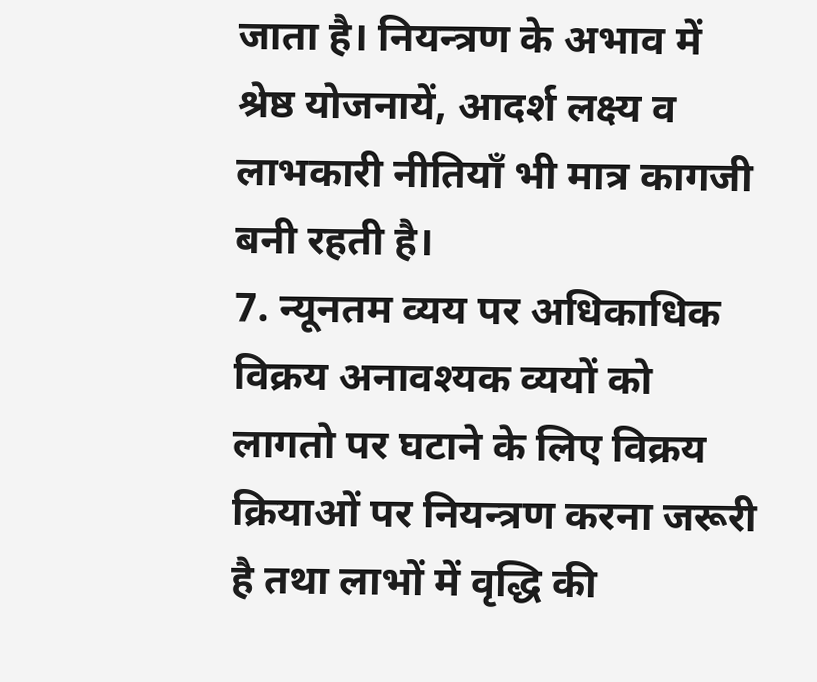जाता है। नियन्त्रण के अभाव में श्रेष्ठ योजनायें, आदर्श लक्ष्य व लाभकारी नीतियाँ भी मात्र कागजी बनी रहती है।
7. न्यूनतम व्यय पर अधिकाधिक विक्रय अनावश्यक व्ययों को लागतो पर घटाने के लिए विक्रय क्रियाओं पर नियन्त्रण करना जरूरी है तथा लाभों में वृद्धि की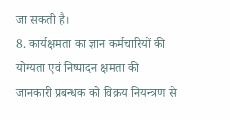जा सकती है।
8. कार्यक्षमता का ज्ञान कर्मचारियों की योग्यता एवं निष्पादन क्षमता की जानकारी प्रबन्धक को विक्रय नियन्त्रण से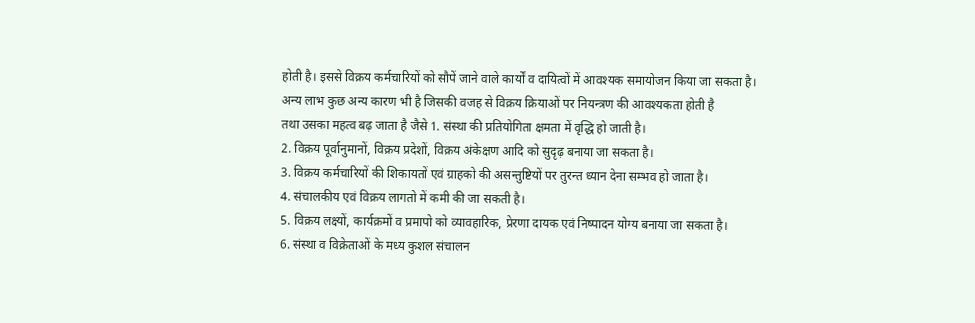होती है। इससे विक्रय कर्मचारियों को सौपें जाने वाले कार्यों व दायित्वों में आवश्यक समायोजन किया जा सकता है।
अन्य लाभ कुछ अन्य कारण भी है जिसकी वजह से विक्रय क्रियाओं पर नियन्त्रण की आवश्यकता होती है
तथा उसका महत्व बढ़ जाता है जैसे 1. संस्था की प्रतियोगिता क्षमता में वृद्धि हो जाती है।
2. विक्रय पूर्वानुमानों, विक्रय प्रदेशों, विक्रय अंकेक्षण आदि को सुदृढ़ बनाया जा सकता है।
3. विक्रय कर्मचारियों की शिकायतों एवं ग्राहको की असन्तुष्टियों पर तुरन्त ध्यान देना सम्भव हो जाता है।
4. संचालकीय एवं विक्रय लागतो में कमी की जा सकती है।
5. विक्रय लक्ष्यों, कार्यक्रमों व प्रमापो को व्यावहारिक, प्रेरणा दायक एवं निष्पादन योग्य बनाया जा सकता है।
6. संस्था व विक्रेताओं के मध्य कुशल संचालन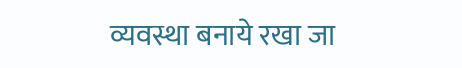व्यवस्था बनाये रखा जा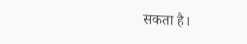सकता है।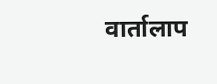वार्तालाप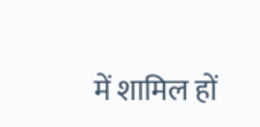में शामिल हों